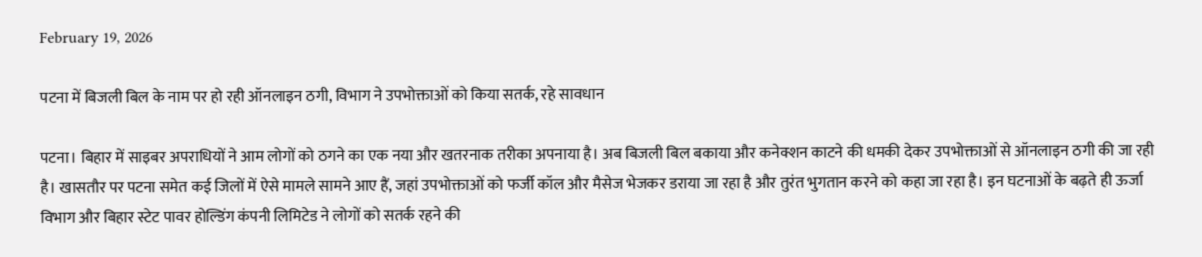February 19, 2026

पटना में बिजली बिल के नाम पर हो रही ऑनलाइन ठगी, विभाग ने उपभोक्ताओं को किया सतर्क, रहे सावधान

पटना। बिहार में साइबर अपराधियों ने आम लोगों को ठगने का एक नया और खतरनाक तरीका अपनाया है। अब बिजली बिल बकाया और कनेक्शन काटने की धमकी देकर उपभोक्ताओं से ऑनलाइन ठगी की जा रही है। खासतौर पर पटना समेत कई जिलों में ऐसे मामले सामने आए हैं, जहां उपभोक्ताओं को फर्जी कॉल और मैसेज भेजकर डराया जा रहा है और तुरंत भुगतान करने को कहा जा रहा है। इन घटनाओं के बढ़ते ही ऊर्जा विभाग और बिहार स्टेट पावर होल्डिंग कंपनी लिमिटेड ने लोगों को सतर्क रहने की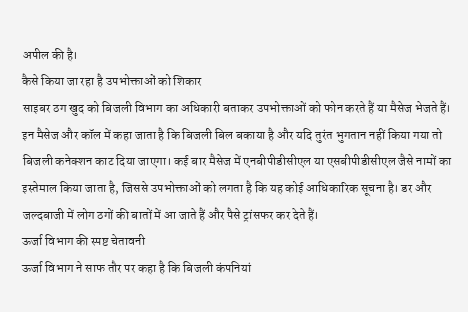अपील की है।
कैसे किया जा रहा है उपभोक्ताओं को शिकार
साइबर ठग खुद को बिजली विभाग का अधिकारी बताकर उपभोक्ताओं को फोन करते हैं या मैसेज भेजते हैं। इन मैसेज और कॉल में कहा जाता है कि बिजली बिल बकाया है और यदि तुरंत भुगतान नहीं किया गया तो बिजली कनेक्शन काट दिया जाएगा। कई बार मैसेज में एनबीपीडीसीएल या एसबीपीडीसीएल जैसे नामों का इस्तेमाल किया जाता है, जिससे उपभोक्ताओं को लगता है कि यह कोई आधिकारिक सूचना है। डर और जल्दबाजी में लोग ठगों की बातों में आ जाते हैं और पैसे ट्रांसफर कर देते हैं।
ऊर्जा विभाग की स्पष्ट चेतावनी
ऊर्जा विभाग ने साफ तौर पर कहा है कि बिजली कंपनियां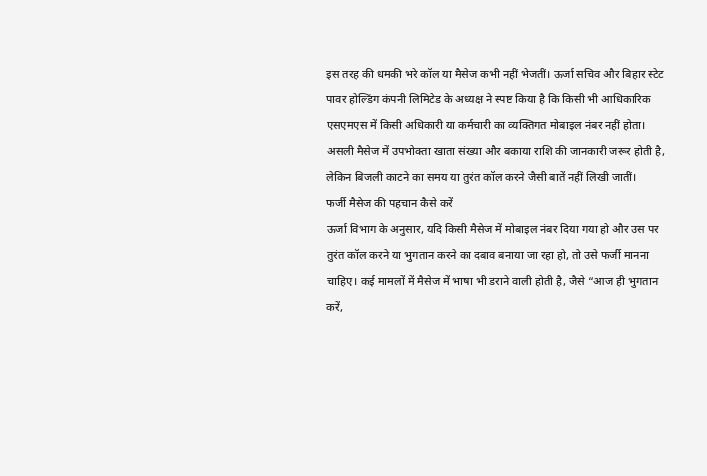इस तरह की धमकी भरे कॉल या मैसेज कभी नहीं भेजतीं। ऊर्जा सचिव और बिहार स्टेट पावर होल्डिंग कंपनी लिमिटेड के अध्यक्ष ने स्पष्ट किया है कि किसी भी आधिकारिक एसएमएस में किसी अधिकारी या कर्मचारी का व्यक्तिगत मोबाइल नंबर नहीं होता। असली मैसेज में उपभोक्ता खाता संख्या और बकाया राशि की जानकारी जरूर होती है, लेकिन बिजली काटने का समय या तुरंत कॉल करने जैसी बातें नहीं लिखी जातीं।
फर्जी मैसेज की पहचान कैसे करें
ऊर्जा विभाग के अनुसार, यदि किसी मैसेज में मोबाइल नंबर दिया गया हो और उस पर तुरंत कॉल करने या भुगतान करने का दबाव बनाया जा रहा हो, तो उसे फर्जी मानना चाहिए। कई मामलों में मैसेज में भाषा भी डराने वाली होती है, जैसे “आज ही भुगतान करें,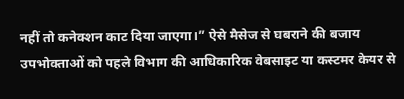नहीं तो कनेक्शन काट दिया जाएगा।” ऐसे मैसेज से घबराने की बजाय उपभोक्ताओं को पहले विभाग की आधिकारिक वेबसाइट या कस्टमर केयर से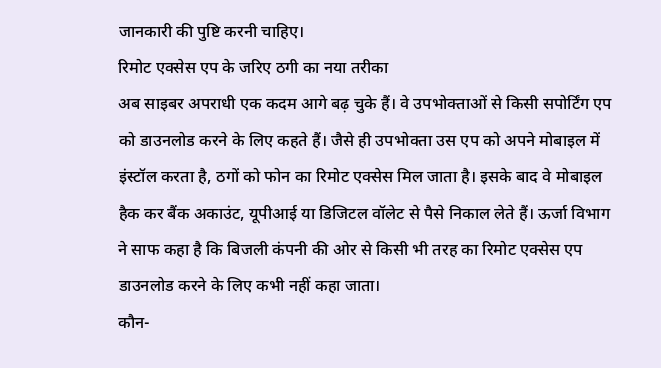जानकारी की पुष्टि करनी चाहिए।
रिमोट एक्सेस एप के जरिए ठगी का नया तरीका
अब साइबर अपराधी एक कदम आगे बढ़ चुके हैं। वे उपभोक्ताओं से किसी सपोर्टिंग एप को डाउनलोड करने के लिए कहते हैं। जैसे ही उपभोक्ता उस एप को अपने मोबाइल में इंस्टॉल करता है, ठगों को फोन का रिमोट एक्सेस मिल जाता है। इसके बाद वे मोबाइल हैक कर बैंक अकाउंट, यूपीआई या डिजिटल वॉलेट से पैसे निकाल लेते हैं। ऊर्जा विभाग ने साफ कहा है कि बिजली कंपनी की ओर से किसी भी तरह का रिमोट एक्सेस एप डाउनलोड करने के लिए कभी नहीं कहा जाता।
कौन-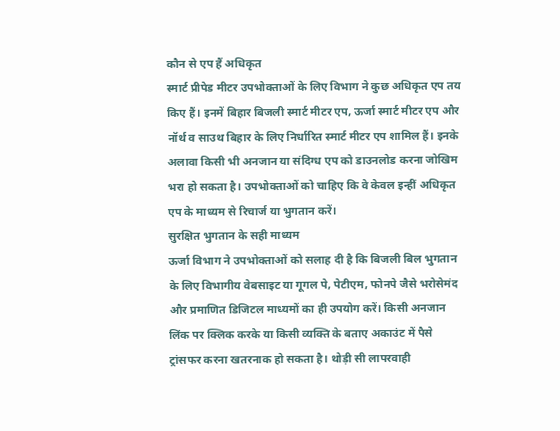कौन से एप हैं अधिकृत
स्मार्ट प्रीपेड मीटर उपभोक्ताओं के लिए विभाग ने कुछ अधिकृत एप तय किए हैं। इनमें बिहार बिजली स्मार्ट मीटर एप, ऊर्जा स्मार्ट मीटर एप और नॉर्थ व साउथ बिहार के लिए निर्धारित स्मार्ट मीटर एप शामिल हैं। इनके अलावा किसी भी अनजान या संदिग्ध एप को डाउनलोड करना जोखिम भरा हो सकता है। उपभोक्ताओं को चाहिए कि वे केवल इन्हीं अधिकृत एप के माध्यम से रिचार्ज या भुगतान करें।
सुरक्षित भुगतान के सही माध्यम
ऊर्जा विभाग ने उपभोक्ताओं को सलाह दी है कि बिजली बिल भुगतान के लिए विभागीय वेबसाइट या गूगल पे, पेटीएम, फोनपे जैसे भरोसेमंद और प्रमाणित डिजिटल माध्यमों का ही उपयोग करें। किसी अनजान लिंक पर क्लिक करके या किसी व्यक्ति के बताए अकाउंट में पैसे ट्रांसफर करना खतरनाक हो सकता है। थोड़ी सी लापरवाही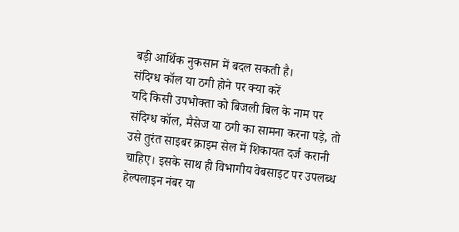बड़ी आर्थिक नुकसान में बदल सकती है।
संदिग्ध कॉल या ठगी होने पर क्या करें
यदि किसी उपभोक्ता को बिजली बिल के नाम पर संदिग्ध कॉल, मैसेज या ठगी का सामना करना पड़े, तो उसे तुरंत साइबर क्राइम सेल में शिकायत दर्ज करानी चाहिए। इसके साथ ही विभागीय वेबसाइट पर उपलब्ध हेल्पलाइन नंबर या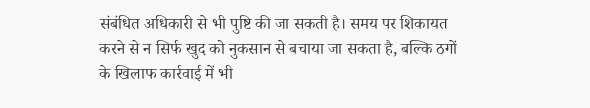संबंधित अधिकारी से भी पुष्टि की जा सकती है। समय पर शिकायत करने से न सिर्फ खुद को नुकसान से बचाया जा सकता है, बल्कि ठगों के खिलाफ कार्रवाई में भी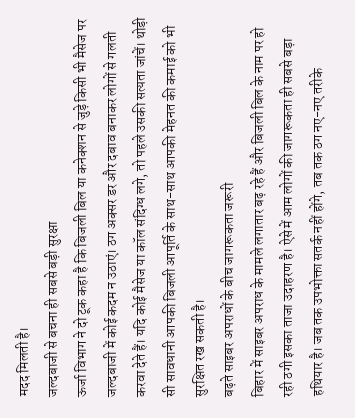मदद मिलती है।
जल्दबाजी से बचना ही सबसे बड़ी सुरक्षा
ऊर्जा विभाग ने दो टूक कहा है कि बिजली बिल या कनेक्शन से जुड़े किसी भी मैसेज पर जल्दबाजी में कोई कदम न उठाएं। ठग अक्सर डर और दबाव बनाकर लोगों से गलती करवा देते हैं। यदि कोई मैसेज या कॉल संदिग्ध लगे, तो पहले उसकी सत्यता जांचें। थोड़ी सी सावधानी आपकी बिजली आपूर्ति के साथ-साथ आपकी मेहनत की कमाई को भी सुरक्षित रख सकती है।
बढ़ते साइबर अपराधों के बीच जागरूकता जरूरी
बिहार में साइबर अपराध के मामले लगातार बढ़ रहे हैं और बिजली बिल के नाम पर हो रही ठगी इसका ताजा उदाहरण है। ऐसे में आम लोगों की जागरूकता ही सबसे बड़ा हथियार है। जब तक उपभोक्ता सतर्क नहीं होंगे, तब तक ठग नए-नए तरीके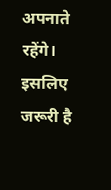अपनाते रहेंगे। इसलिए जरूरी है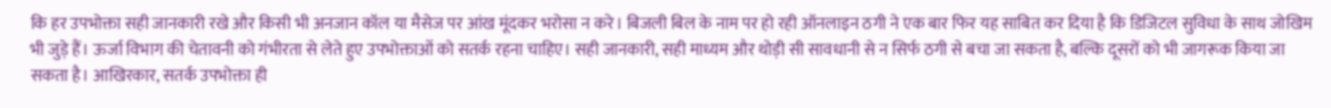कि हर उपभोक्ता सही जानकारी रखे और किसी भी अनजान कॉल या मैसेज पर आंख मूंदकर भरोसा न करे। बिजली बिल के नाम पर हो रही ऑनलाइन ठगी ने एक बार फिर यह साबित कर दिया है कि डिजिटल सुविधा के साथ जोखिम भी जुड़े हैं। ऊर्जा विभाग की चेतावनी को गंभीरता से लेते हुए उपभोक्ताओं को सतर्क रहना चाहिए। सही जानकारी, सही माध्यम और थोड़ी सी सावधानी से न सिर्फ ठगी से बचा जा सकता है, बल्कि दूसरों को भी जागरूक किया जा सकता है। आखिरकार, सतर्क उपभोक्ता ही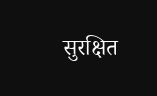सुरक्षित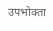उपभोक्ता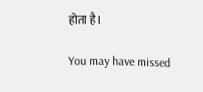होता है।

You may have missed